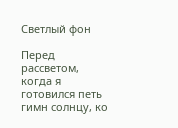Светлый фон

Перед рассветом, когда я готовился петь гимн солнцу, ко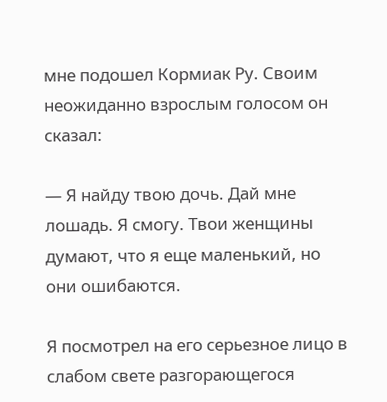мне подошел Кормиак Ру. Своим неожиданно взрослым голосом он сказал:

— Я найду твою дочь. Дай мне лошадь. Я смогу. Твои женщины думают, что я еще маленький, но они ошибаются.

Я посмотрел на его серьезное лицо в слабом свете разгорающегося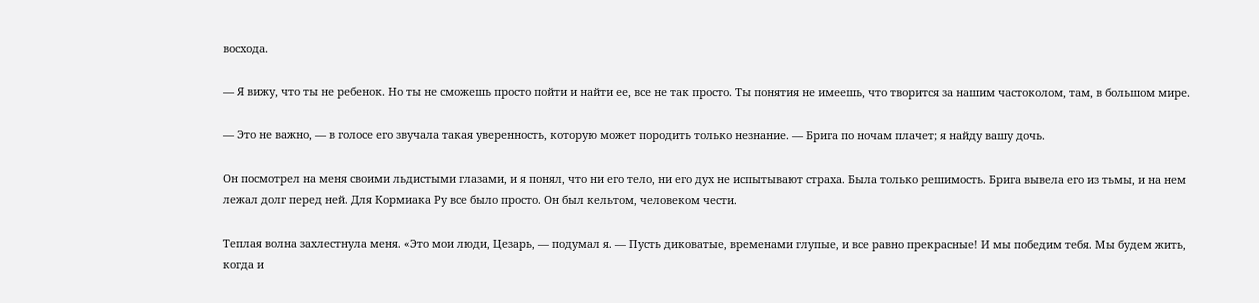восхода.

— Я вижу, что ты не ребенок. Но ты не сможешь просто пойти и найти ее, все не так просто. Ты понятия не имеешь, что творится за нашим частоколом, там, в большом мире.

— Это не важно, — в голосе его звучала такая уверенность, которую может породить только незнание. — Брига по ночам плачет; я найду вашу дочь.

Он посмотрел на меня своими льдистыми глазами, и я понял, что ни его тело, ни его дух не испытывают страха. Была только решимость. Брига вывела его из тьмы, и на нем лежал долг перед ней. Для Кормиака Ру все было просто. Он был кельтом, человеком чести.

Теплая волна захлестнула меня. «Это мои люди, Цезарь, — подумал я. — Пусть диковатые, временами глупые, и все равно прекрасные! И мы победим тебя. Мы будем жить, когда и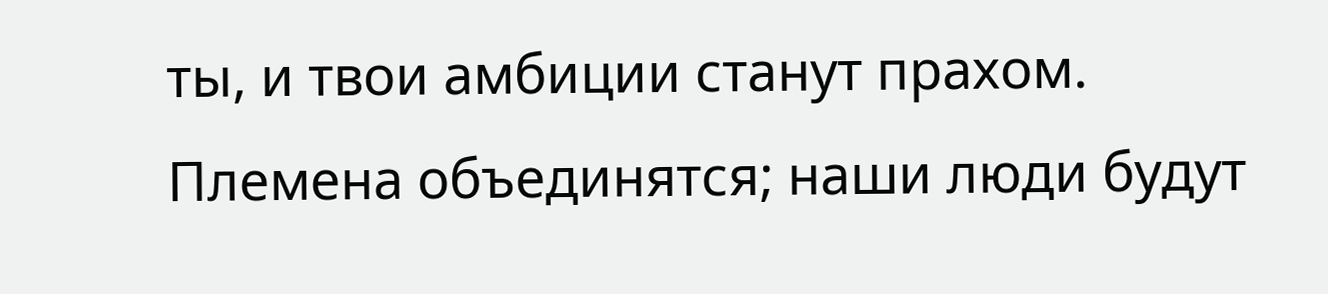ты, и твои амбиции станут прахом. Племена объединятся; наши люди будут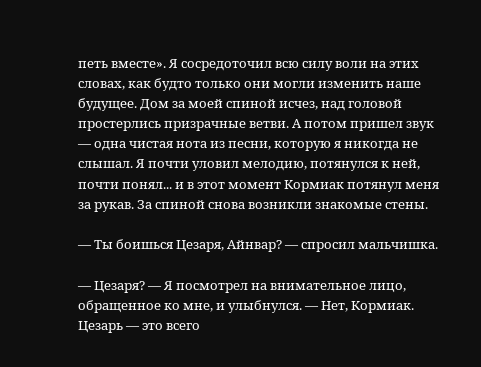петь вместе». Я сосредоточил всю силу воли на этих словах, как будто только они могли изменить наше будущее. Дом за моей спиной исчез, над головой простерлись призрачные ветви. А потом пришел звук — одна чистая нота из песни, которую я никогда не слышал. Я почти уловил мелодию, потянулся к ней, почти понял... и в этот момент Кормиак потянул меня за рукав. За спиной снова возникли знакомые стены.

— Ты боишься Цезаря, Айнвар? — спросил мальчишка.

— Цезаря? — Я посмотрел на внимательное лицо, обращенное ко мне, и улыбнулся. — Нет, Кормиак. Цезарь — это всего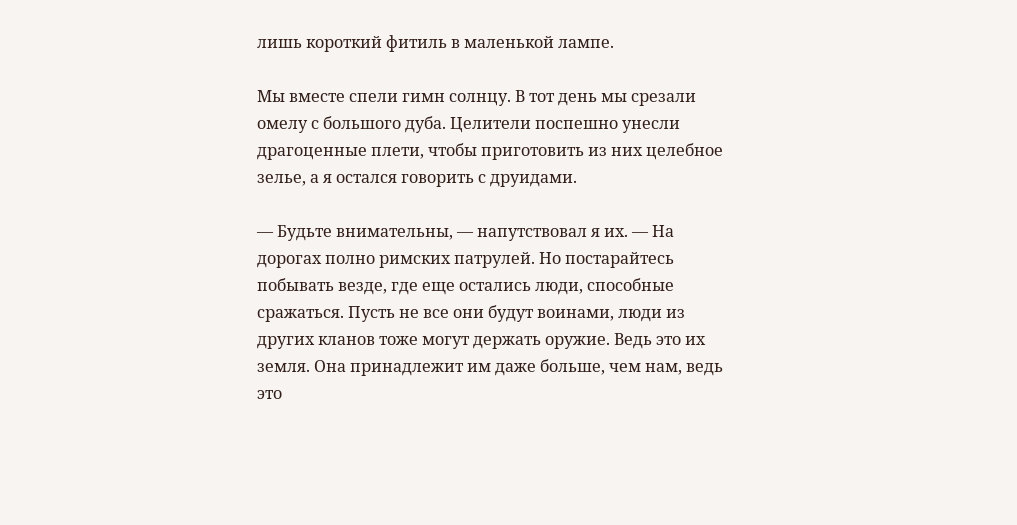лишь короткий фитиль в маленькой лампе.

Мы вместе спели гимн солнцу. В тот день мы срезали омелу с большого дуба. Целители поспешно унесли драгоценные плети, чтобы приготовить из них целебное зелье, а я остался говорить с друидами.

— Будьте внимательны, — напутствовал я их. — На дорогах полно римских патрулей. Но постарайтесь побывать везде, где еще остались люди, способные сражаться. Пусть не все они будут воинами, люди из других кланов тоже могут держать оружие. Ведь это их земля. Она принадлежит им даже больше, чем нам, ведь это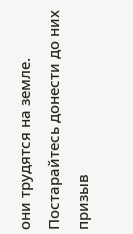они трудятся на земле. Постарайтесь донести до них призыв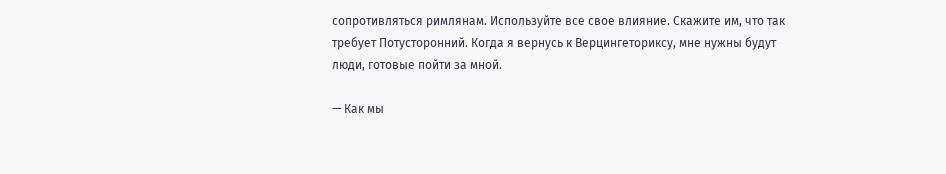сопротивляться римлянам. Используйте все свое влияние. Скажите им, что так требует Потусторонний. Когда я вернусь к Верцингеториксу, мне нужны будут люди, готовые пойти за мной.

— Как мы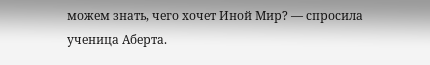можем знать, чего хочет Иной Мир? — спросила ученица Аберта.